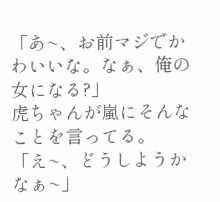「あ~、お前マジでかわいいな。なぁ、俺の女になる?」
虎ちゃんが嵐にそんなことを言ってる。
「え~、どうしようかなぁ~」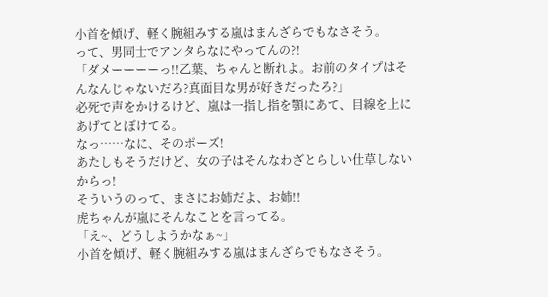小首を傾げ、軽く腕組みする嵐はまんざらでもなさそう。
って、男同士でアンタらなにやってんの?!
「ダメーーーーっ!!乙葉、ちゃんと断れよ。お前のタイプはそんなんじゃないだろ?真面目な男が好きだったろ?」
必死で声をかけるけど、嵐は一指し指を顎にあて、目線を上にあげてとぼけてる。
なっ……なに、そのポーズ!
あたしもそうだけど、女の子はそんなわざとらしい仕草しないからっ!
そういうのって、まさにお姉だよ、お姉!!
虎ちゃんが嵐にそんなことを言ってる。
「え~、どうしようかなぁ~」
小首を傾げ、軽く腕組みする嵐はまんざらでもなさそう。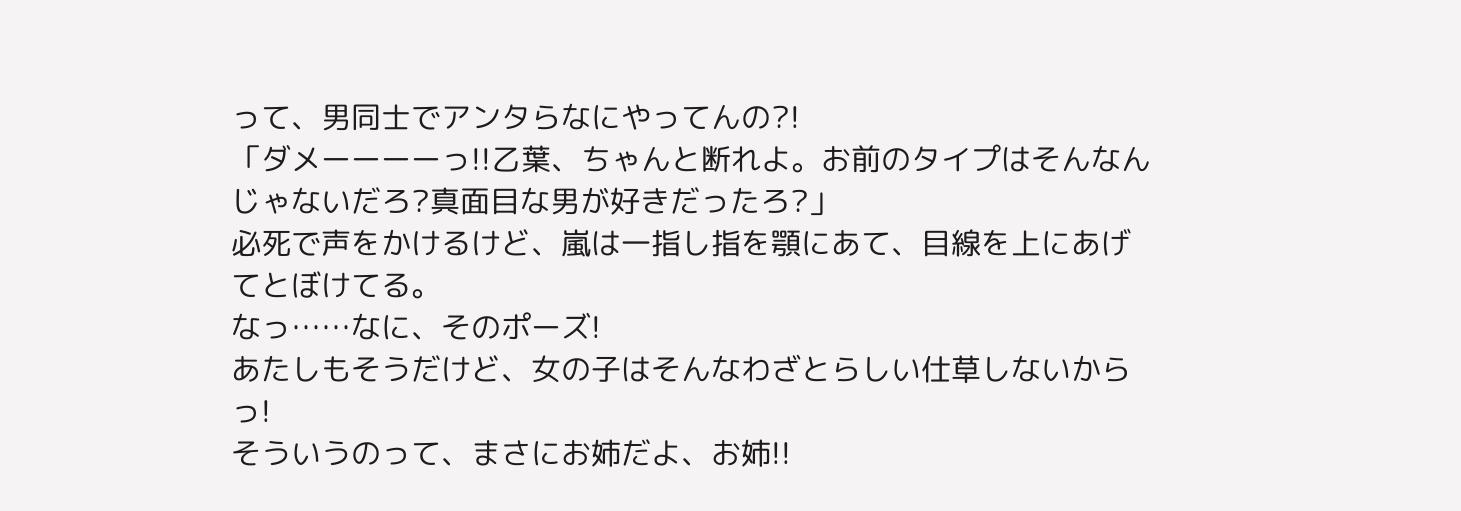って、男同士でアンタらなにやってんの?!
「ダメーーーーっ!!乙葉、ちゃんと断れよ。お前のタイプはそんなんじゃないだろ?真面目な男が好きだったろ?」
必死で声をかけるけど、嵐は一指し指を顎にあて、目線を上にあげてとぼけてる。
なっ……なに、そのポーズ!
あたしもそうだけど、女の子はそんなわざとらしい仕草しないからっ!
そういうのって、まさにお姉だよ、お姉!!